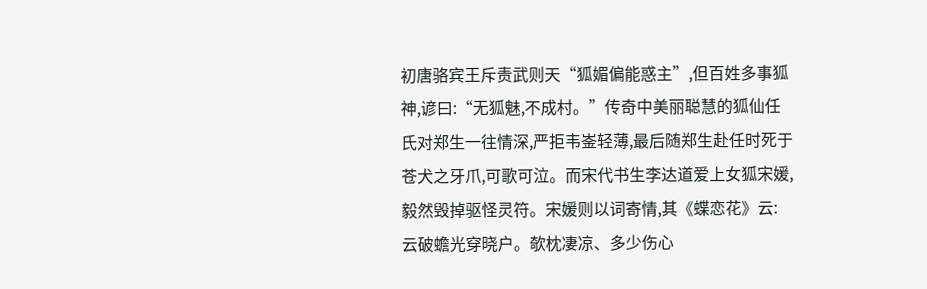初唐骆宾王斥责武则天“狐媚偏能惑主”,但百姓多事狐神,谚曰:“无狐魅,不成村。”传奇中美丽聪慧的狐仙任氏对郑生一往情深,严拒韦崟轻薄,最后随郑生赴任时死于苍犬之牙爪,可歌可泣。而宋代书生李达道爱上女狐宋媛,毅然毁掉驱怪灵符。宋媛则以词寄情,其《蝶恋花》云:
云破蟾光穿晓户。欹枕凄凉、多少伤心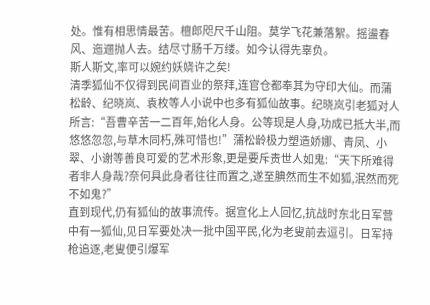处。惟有相思情最苦。檀郎咫尺千山阻。莫学飞花兼落絮。摇盪春风、迤逦抛人去。结尽寸肠千万缕。如今认得先辜负。
斯人斯文,率可以婉约妖娆许之矣!
清季狐仙不仅得到民间百业的祭拜,连官仓都奉其为守印大仙。而蒲松龄、纪晓岚、袁枚等人小说中也多有狐仙故事。纪晓岚引老狐对人所言:“吾曹辛苦一二百年,始化人身。公等现是人身,功成已抵大半,而悠悠忽忽,与草木同朽,殊可惜也!”蒲松龄极力塑造娇娜、青凤、小翠、小谢等善良可爱的艺术形象,更是要斥责世人如鬼:“天下所难得者非人身哉?奈何具此身者往往而置之,遂至腆然而生不如狐,泯然而死不如鬼?”
直到现代,仍有狐仙的故事流传。据宣化上人回忆,抗战时东北日军营中有一狐仙,见日军要处决一批中国平民,化为老叟前去逗引。日军持枪追逐,老叟便引爆军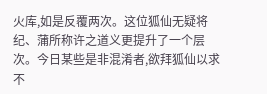火库,如是反覆两次。这位狐仙无疑将纪、蒲所称许之道义更提升了一个层次。今日某些是非混淆者,欲拜狐仙以求不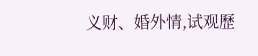义财、婚外情,试观歷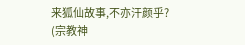来狐仙故事,不亦汗颜乎?
(宗教神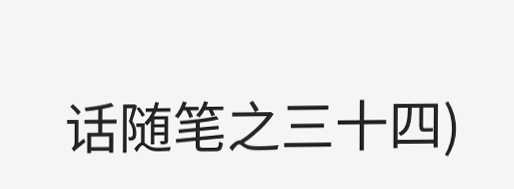话随笔之三十四)